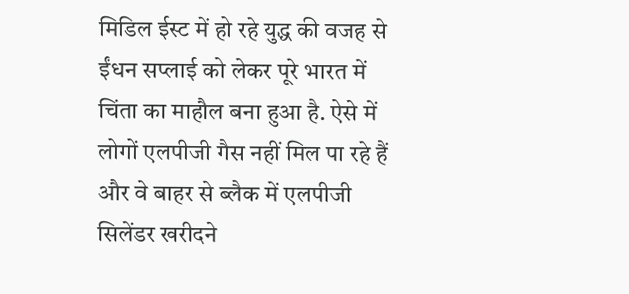मिडिल ईस्ट में हो रहे युद्ध की वजह से ईंधन सप्लाई को लेकर पूरे भारत में चिंता का माहौल बना हुआ है. ऐसे में लोगों एलपीजी गैस नहीं मिल पा रहे हैं और वे बाहर से ब्लैक में एलपीजी सिलेंडर खरीदने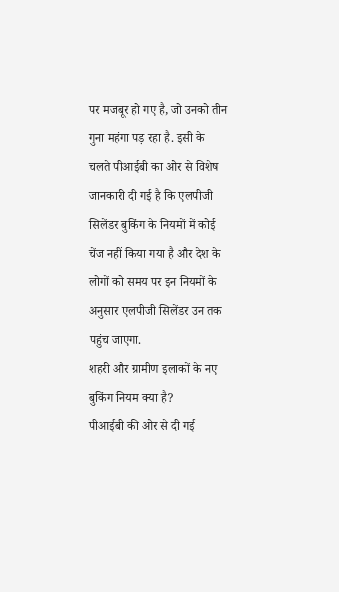पर मजबूर हो गए है, जो उनको तीन गुना महंगा पड़ रहा है. इसी के चलते पीआईबी का ओर से विशेष जानकारी दी गई है कि एलपीजी सिलेंडर बुकिंग के नियमों में कोई चेंज नहीं किया गया है और देश के लोगों को समय पर इन नियमों के अनुसार एलपीजी सिलेंडर उन तक पहुंच जाएगा.
शहरी और ग्रामीण इलाकों के नए बुकिंग नियम क्या है?
पीआईबी की ओर से दी गई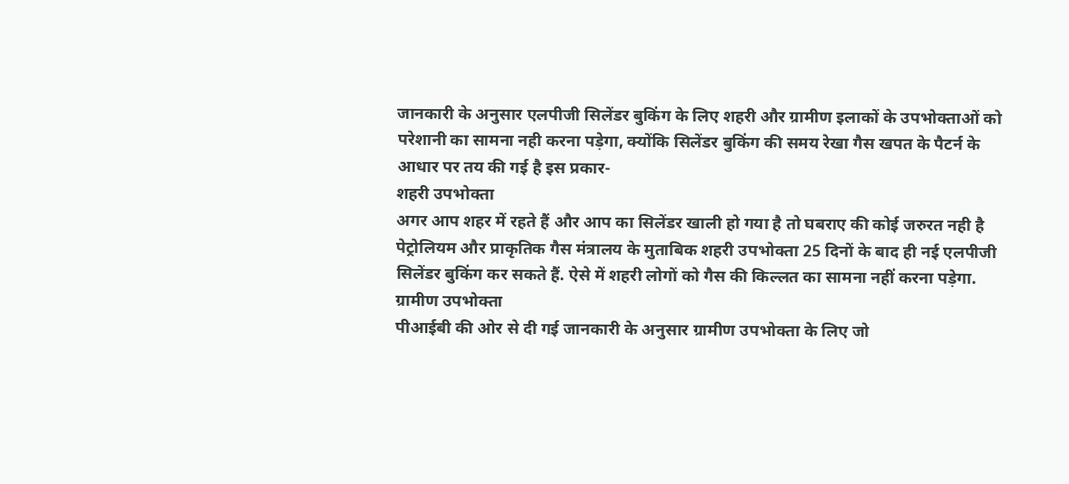जानकारी के अनुसार एलपीजी सिलेंडर बुकिंग के लिए शहरी और ग्रामीण इलाकों के उपभोक्ताओं को परेशानी का सामना नही करना पड़ेगा, क्योंकि सिलेंडर बुकिंग की समय रेखा गैस खपत के पैटर्न के आधार पर तय की गई है इस प्रकार-
शहरी उपभोक्ता
अगर आप शहर में रहते हैं और आप का सिलेंडर खाली हो गया है तो घबराए की कोई जरुरत नही है पेट्रोलियम और प्राकृतिक गैस मंत्रालय के मुताबिक शहरी उपभोक्ता 25 दिनों के बाद ही नई एलपीजी सिलेंडर बुकिंग कर सकते हैं. ऐसे में शहरी लोगों को गैस की किल्लत का सामना नहीं करना पड़ेगा.
ग्रामीण उपभोक्ता
पीआईबी की ओर से दी गई जानकारी के अनुसार ग्रामीण उपभोक्ता के लिए जो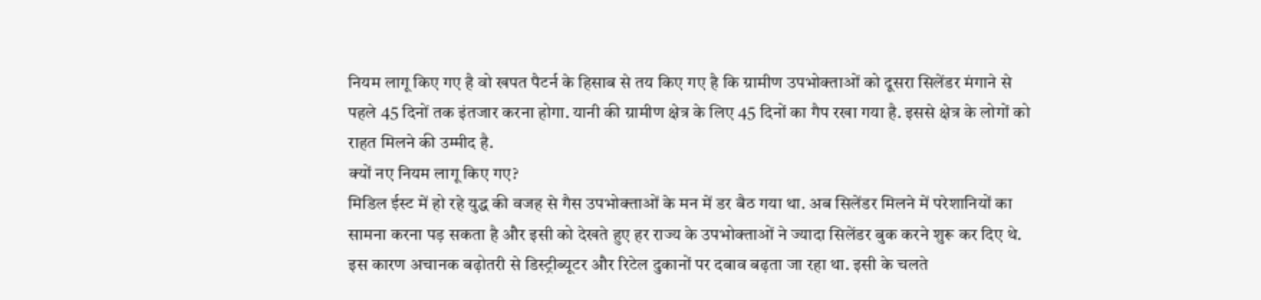नियम लागू किए गए है वो खपत पैटर्न के हिसाब से तय किए गए है कि ग्रामीण उपभोक्ताओं को दूसरा सिलेंडर मंगाने से पहले 45 दिनों तक इंतजार करना होगा. यानी की ग्रामीण क्षेत्र के लिए 45 दिनों का गैप रखा गया है. इससे क्षेत्र के लोगों को राहत मिलने की उम्मीद है.
क्यों नए नियम लागू किए गए?
मिडिल ईस्ट में हो रहे युद्ध की वजह से गैस उपभोक्ताओं के मन में डर बैठ गया था. अब सिलेंडर मिलने में परेशानियों का सामना करना पड़ सकता है और इसी को देखते हुए हर राज्य के उपभोक्ताओं ने ज्यादा सिलेंडर बुक करने शुरू कर दिए थे. इस कारण अचानक बढ़ोतरी से डिस्ट्रीब्यूटर और रिटेल दुकानों पर दबाव बढ़ता जा रहा था. इसी के चलते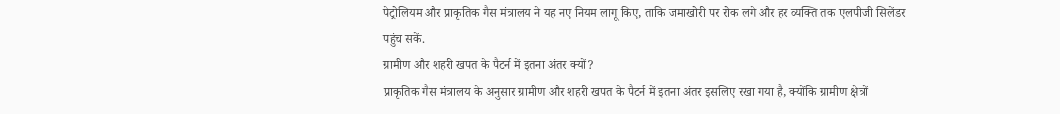पेट्रोलियम और प्राकृतिक गैस मंत्रालय ने यह नए नियम लागू किए, ताकि जमाखोरी पर रोक लगे और हर व्यक्ति तक एलपीजी सिलेंडर पहुंच सकें.
ग्रामीण और शहरी खपत के पैटर्न में इतना अंतर क्यों?
प्राकृतिक गैस मंत्रालय के अनुसार ग्रामीण और शहरी खपत के पैटर्न में इतना अंतर इसलिए रखा गया है, क्योंकि ग्रामीण क्षेत्रों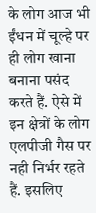के लोग आज भी ईंधन में चूल्हे पर ही लोग खाना बनाना पसंद करते हैं. ऐसे में इन क्षेत्रों के लोग एलपीजी गैस पर नही निर्भर रहते हैं. इसलिए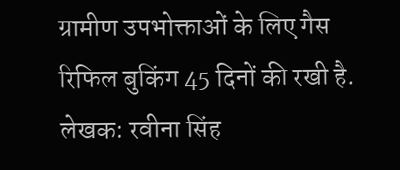ग्रामीण उपभोक्ताओं के लिए गैस रिफिल बुकिंग 45 दिनों की रखी है.
लेखक: रवीना सिंह